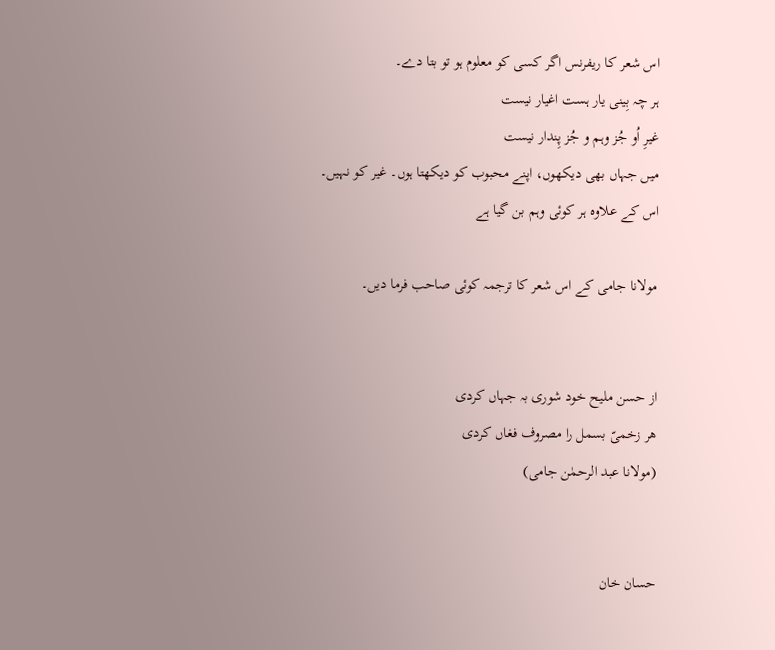اس شعر کا ریفرنس اگر کسی کو معلوم ہو تو بتا دے۔
ہر چہ بِینی یار ہست اغیار نیست
غیرِ اُو جُز وہم و جُز پِندار نیست
میں جہاں بھی دیکھوں، اپنے محبوب کو دیکھتا ہوں۔ غیر کو نہیں۔
اس کے علاوہ ہر کوئی وہم بن گیا ہے

مولانا جامی کے اس شعر کا ترجمہ کوئی صاحب فرما دیں۔


از حسن ملیح خود شوری بہ جہاں کردی
هر زخمیّ بسمل را مصروف فغاں کردی
(مولانا عبد الرحمٰن جامی)


حسان خان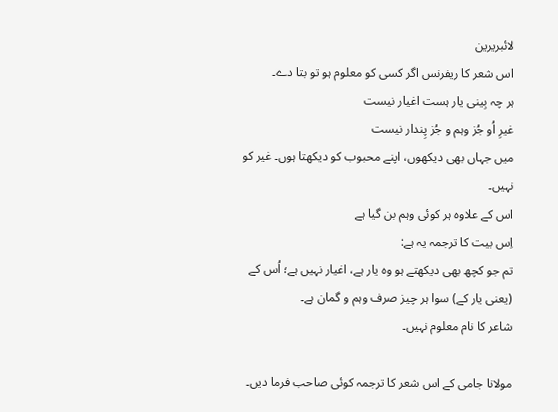لائبریرین
اس شعر کا ریفرنس اگر کسی کو معلوم ہو تو بتا دے۔
ہر چہ بِینی یار ہست اغیار نیست
غیرِ اُو جُز وہم و جُز پِندار نیست
میں جہاں بھی دیکھوں، اپنے محبوب کو دیکھتا ہوں۔ غیر کو نہیں۔
اس کے علاوہ ہر کوئی وہم بن گیا ہے
اِس بیت کا ترجمہ یہ ہے:
تم جو کچھ بھی دیکھتے ہو وہ یار ہے، اغیار نہیں ہے؛ اُس کے (یعنی یار کے) سوا ہر چیز صرف وہم و گمان ہے۔
شاعر کا نام معلوم نہیں۔

مولانا جامی کے اس شعر کا ترجمہ کوئی صاحب فرما دیں۔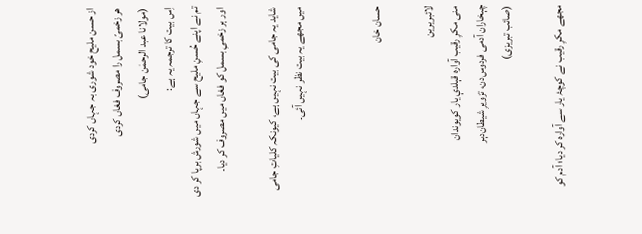از حسن ملیح خود شوری بہ جہاں کردی
هر زخمیّ بسمل را مصروف فغاں کردی
(مولانا عبد الرحمٰن جامی)
اِس بیت کا ترجمہ یہ ہے:
تم نے اپنے حُسنِ ملیح سے جہاں میں شورش برپا کر دی اور ہر زخمیِ بسمل کو فغاں میں مصروف کر دیا۔

شاید یہ جامی کی بیت نہیں ہے، کیونکہ کلیاتِ جامی میں مجھے یہ بیت نظر نہیں آئی۔


حسان خان

لائبریرین
منی مکرِ رقیب آواره قېلدې یار کویوندان
چېخاران آدمی فردوس‌دن، تزویرِ شیطان‌دېر
(صائب تبریزی)

مجھے مکرِ رقیب نے کوچۂ یار سے آوارہ کر دیا؛ آدم کو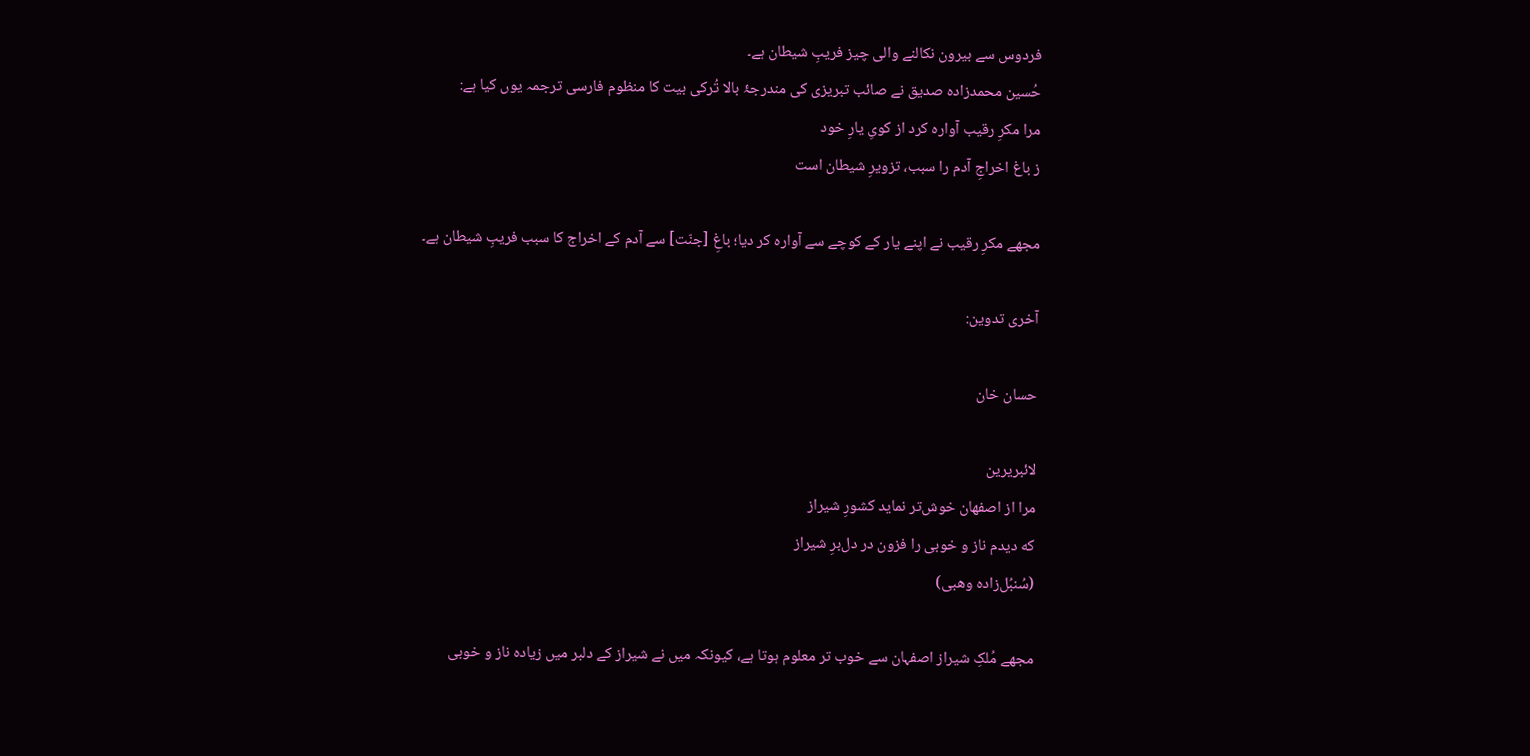فردوس سے بیرون نکالنے والی چیز فریبِ شیطان ہے۔
حُسین محمدزادہ صدیق نے صائب تبریزی کی مندرجۂ بالا تُرکی بیت کا منظوم فارسی ترجمہ یوں کیا ہے:
مرا مکرِ رقیب آواره کرد از کویِ یارِ خود
ز باغ اخراجِ آدم را سبب، تزویرِ شیطان است

مجھے مکرِ رقیب نے اپنے یار کے کوچے سے آوارہ کر دیا؛ باغِ [جنّت] سے آدم کے اخراج کا سبب فریبِ شیطان ہے۔

آخری تدوین:

حسان خان

لائبریرین
مرا از اصفهان خوش‌تر نماید کشورِ شیراز
که دیدم ناز و خوبی را فزون در دل‌برِ شیراز
(سُنبُل‌زاده وهبی)

مجھے مُلکِ شیراز اصفہان سے خوب تر معلوم ہوتا ہے، کیونکہ میں نے شیراز کے دلبر میں زیادہ ناز و خوبی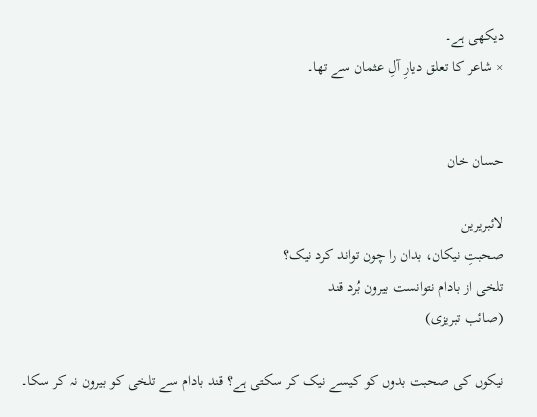دیکھی ہے۔
× شاعر کا تعلق دیارِ آلِ عثمان سے تھا۔


حسان خان

لائبریرین
صحبتِ نیکان، بدان را چون تواند کرد نيک؟
تلخی از بادام نتوانست بيرون بُرد قند
(صائب تبریزی)

نیکوں کی صحبت بدوں کو کیسے نیک کر سکتی ہے؟ قند بادام سے تلخی کو بیرون نہ کر سکا۔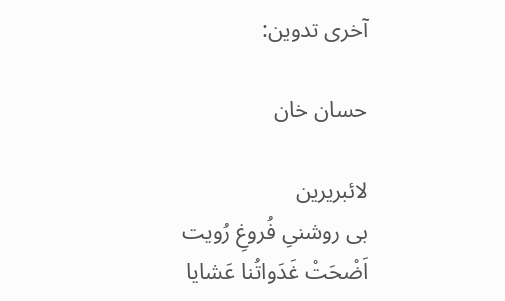آخری تدوین:

حسان خان

لائبریرین
بی روشنیِ فُروغِ رُویت
اَضْحَتْ غَدَواتُنا عَشایا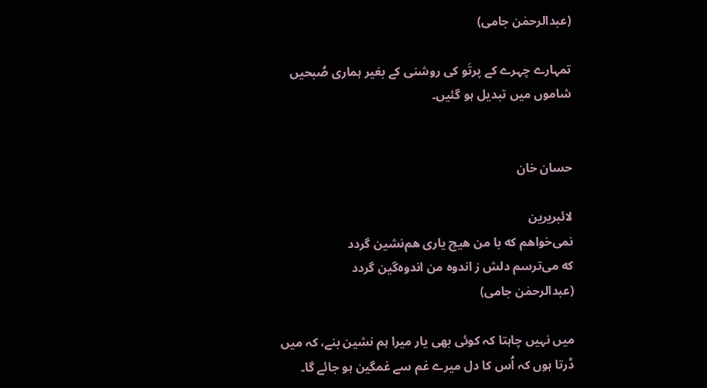(عبدالرحمٰن جامی)

تمہارے چہرے کے پرتَو کی روشنی کے بغیر ہماری صُبحیں شاموں میں تبدیل ہو گئیں۔


حسان خان

لائبریرین
نمی‌خواهم که با من هیچ یاری هم‌نشین گردد
که می‌ترسم دلش ز اندوه من اندوه‌گین گردد
(عبدالرحمٰن جامی)

میں نہیں چاہتا کہ کوئی بھی یار میرا ہم نشین بنے، کہ میں ڈرتا ہوں کہ اُس کا دل میرے غم سے غمگین ہو جائے گا۔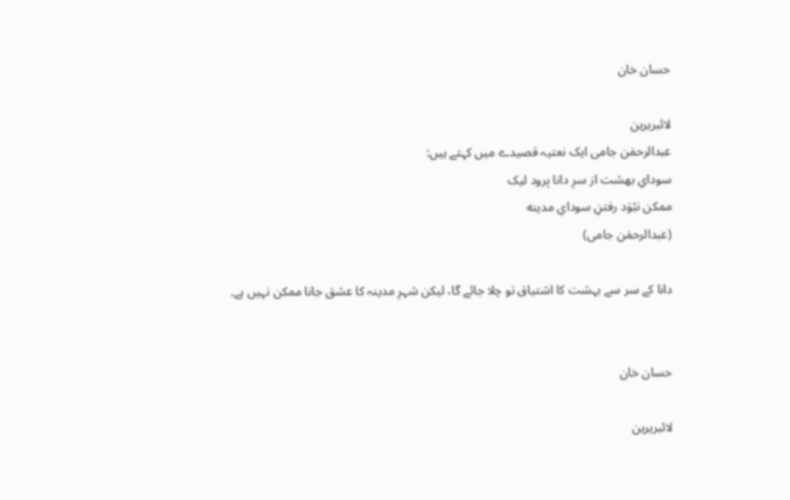حسان خان

لائبریرین
عبدالرحمٰن جامی ایک نعتیہ قصیدے میں کہتے ہیں:
سودایِ بهشت از سرِ دانا بِرود لیک
ممکن نبُوَد رفتنِ سودایِ مدینه
(عبدالرحمٰن جامی)

دانا کے سر سے بہشت کا اشتیاق تو چلا جائے گا، لیکن شہرِ مدینہ کا عشق جانا ممکن نہیں ہے۔


حسان خان

لائبریرین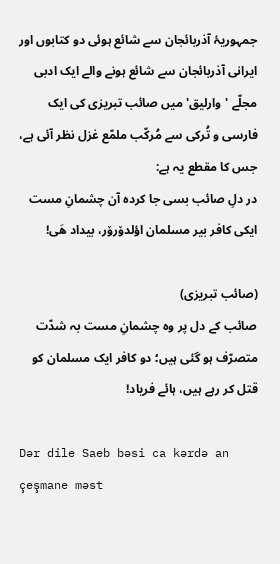جمہوریۂ آذربائجان سے شائع ہوئی دو کتابوں اور ایرانی آذربائجان سے شائع ہونے والے ایک ادبی مجلّے 'وارلیق' میں صائب تبریزی کی ایک فارسی و تُرکی سے مُرکّب ملمّع غزل نظر آئی ہے، جس کا مقطع یہ ہے:
در دلِ صائب بسی جا کرده آن چشمانِ مست
ایکی کافر بیر مسلمان اؤلدۆرۆر، بیداد هَی!

(صائب تبریزی)
صائب کے دل پر وہ چشمانِ مست بہ شدّت متصرّف ہو گئی ہیں؛ دو کافر ایک مسلمان کو قتل کر رہے ہیں، ہائے فریاد!

Dər dile Saeb bəsi ca kərdə an çeşmane məst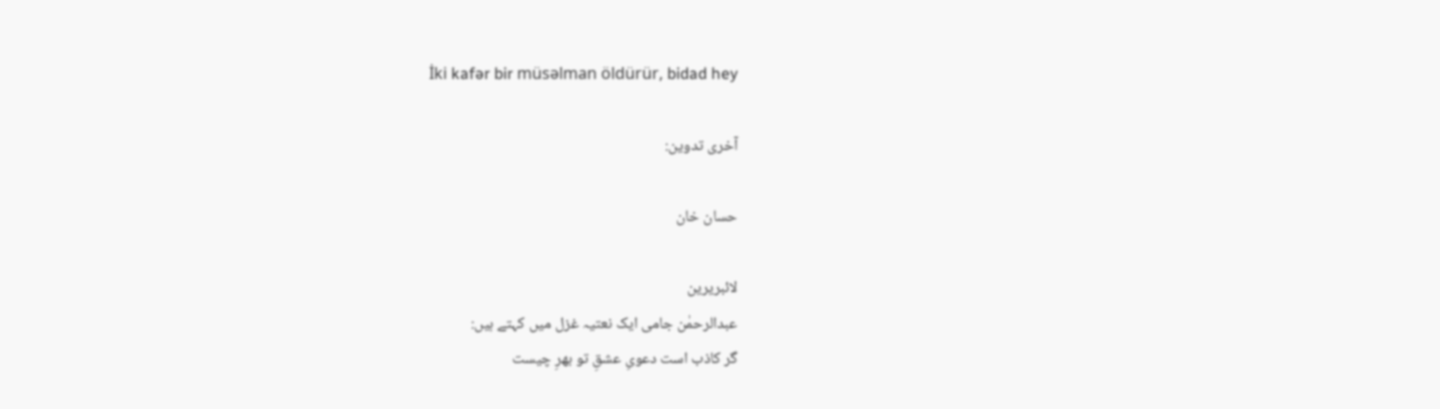İki kafər bir müsəlman öldürür, bidad hey

آخری تدوین:

حسان خان

لائبریرین
عبدالرحمٰن جامی ایک نعتیہ غزل میں کہتے ہیں:
گر کاذب است دعویِ عشقِ تو بهرِ چیست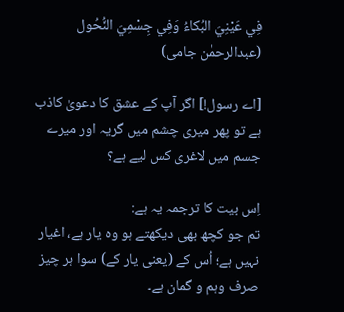فِي عَيْنِيَ البُكاءُ وَفِي جِسْمِيَ النُّحُول
(عبدالرحمٰن جامی)

[اے رسول!] اگر آپ کے عشق کا دعویٰ کاذب ہے تو پھر میری چشم میں گریہ اور میرے جسم میں لاغری کس لیے ہے؟

اِس بیت کا ترجمہ یہ ہے:
تم جو کچھ بھی دیکھتے ہو وہ یار ہے، اغیار نہیں ہے؛ اُس کے (یعنی یار کے) سوا ہر چیز صرف وہم و گمان ہے۔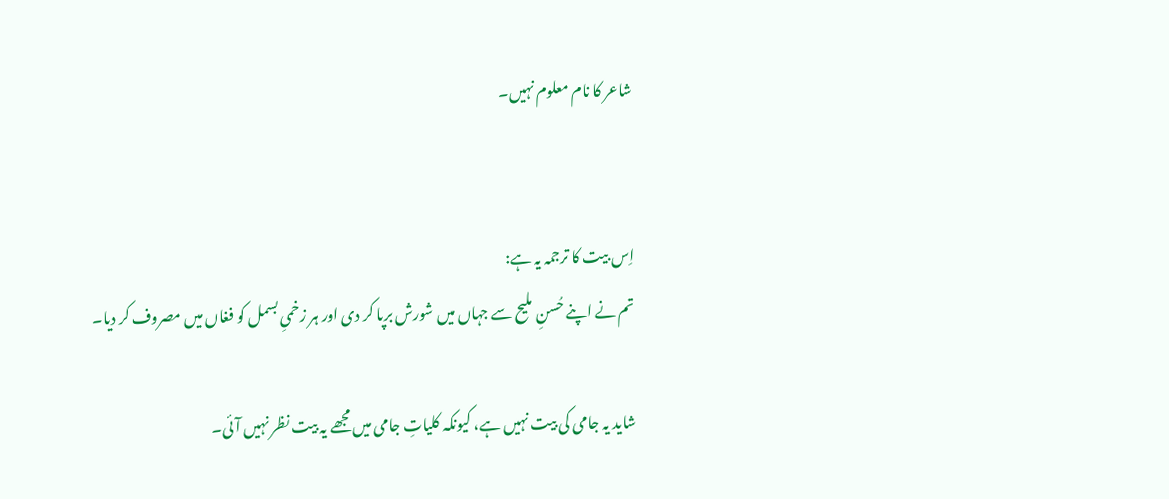شاعر کا نام معلوم نہیں۔


اِس بیت کا ترجمہ یہ ہے:
تم نے اپنے حُسنِ ملیح سے جہاں میں شورش برپا کر دی اور ہر زخمیِ بسمل کو فغاں میں مصروف کر دیا۔

شاید یہ جامی کی بیت نہیں ہے، کیونکہ کلیاتِ جامی میں مجھے یہ بیت نظر نہیں آئی۔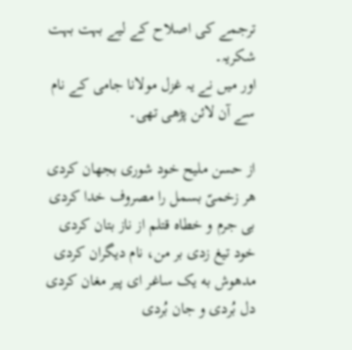ترجمے کی اصلاح کے لیے بہت بہت شکریہ۔
اور میں نے یہ غزل مولانا جامی کے نام سے آن لائن پڑھی تھی۔

از حسن ملیح خود شوری بجهان کردی
هر زخمیّ بسمل را مصروف خدا کردی
بی جرم و خطاه قتلم از ناز بتان کردی
خود تیغ زدی بر من، نام دیگران کردی
مدهوش به یک ساغر ای پیر مغان کردی
دل بُردی و جان بُردی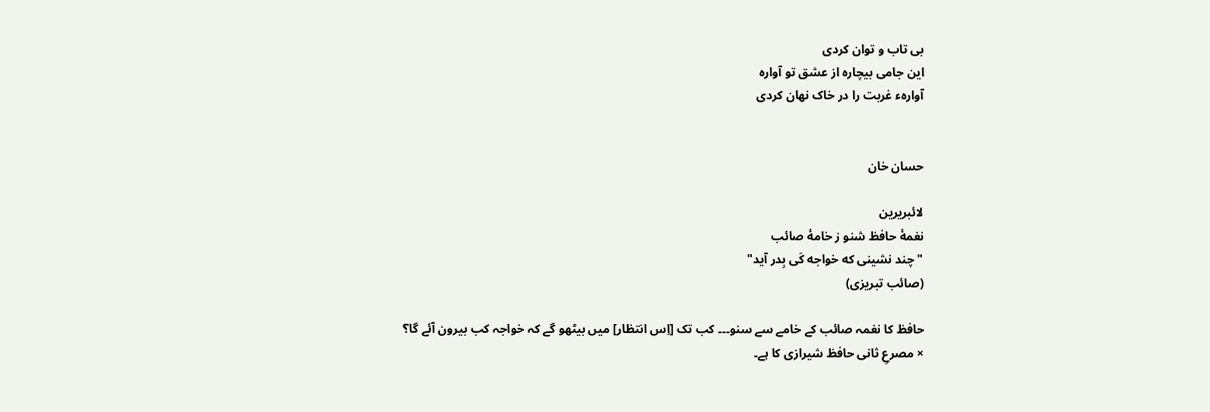بی تاب و توان کردی
این جامی بیچاره از عشق تو آواره
آوارهء غربت را در خاک نهان کردی


حسان خان

لائبریرین
نغمهٔ حافظ شنو ز خامهٔ صائب
"چند نشینی که خواجه کَی بِدر آید"
(صائب تبریزی)

حافظ کا نغمہ صائب کے خامے سے سنو۔۔۔ کب تک [اِس انتظار] میں بیٹھو گے کہ خواجہ کب بیرون آئے گا؟
× مصرعِ ثانی حافظ شیرازی کا ہے۔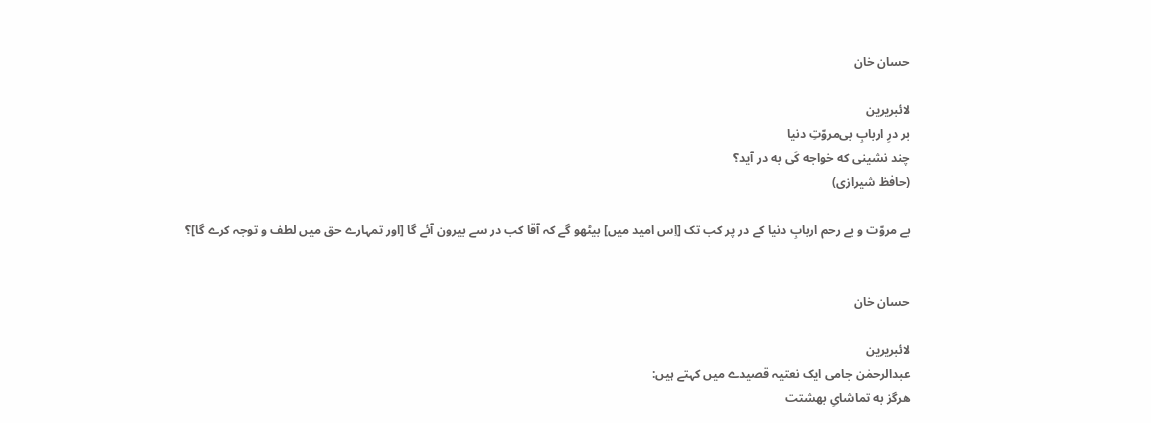حسان خان

لائبریرین
بر درِ اربابِ بی‌مروّتِ دنیا
چند نشینی که خواجه کَی به در آید؟
(حافظ شیرازی)

بے مروّت و بے رحم اربابِ دنیا کے در پر کب تک [اِس امید میں] بیٹھو گے کہ آقا کب در سے بیرون آئے گا [اور تمہارے حق میں لطف و توجہ کرے گا]؟


حسان خان

لائبریرین
عبدالرحمٰن جامی ایک نعتیہ قصیدے میں کہتے ہیں:
هرگز به تماشایِ بهشتت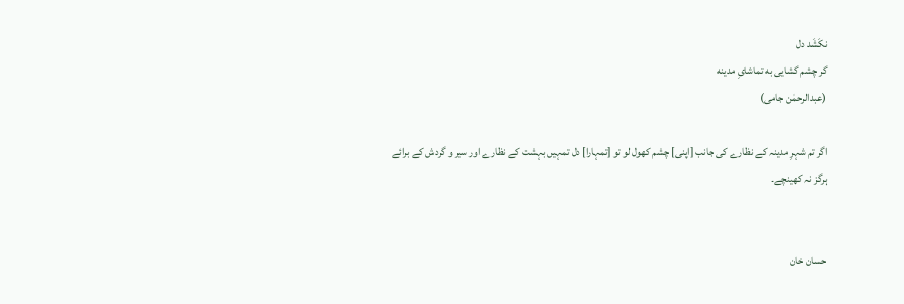نکَشَد دل
گر چشم گشایی به تماشایِ مدینه
(عبدالرحمٰن جامی)

اگر تم شہرِ مدینہ کے نظارے کی جانب [اپنی] چشم کھول لو تو [تمہارا] دل تمہیں بہشت کے نظارے اور سیر و گردش کے برائے ہرگز نہ کھینچے۔


حسان خان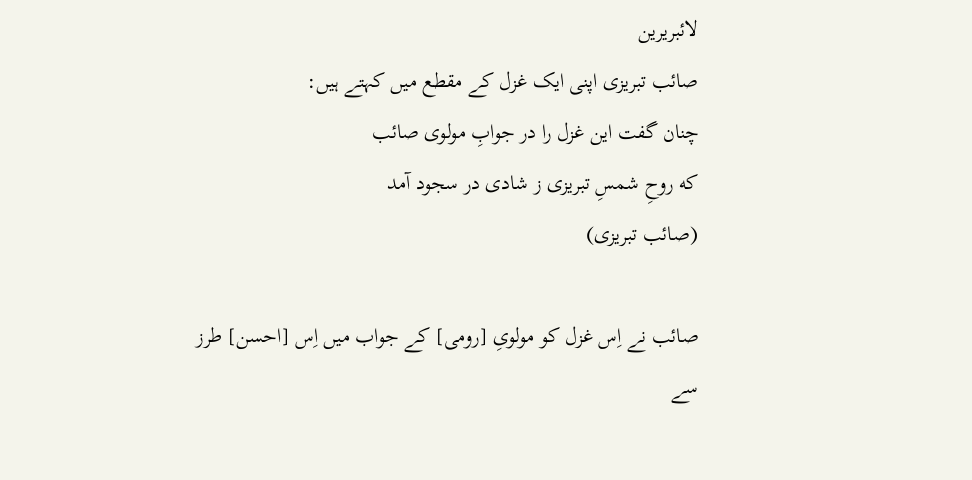لائبریرین
صائب تبریزی اپنی ایک غزل کے مقطع میں کہتے ہیں:
چنان گفت این غزل را در جوابِ مولوی صائب
که روحِ شمسِ تبریزی ز شادی در سجود آمد
(صائب تبریزی)

صائب نے اِس غزل کو مولویِ [رومی] کے جواب میں اِس [احسن] طرز سے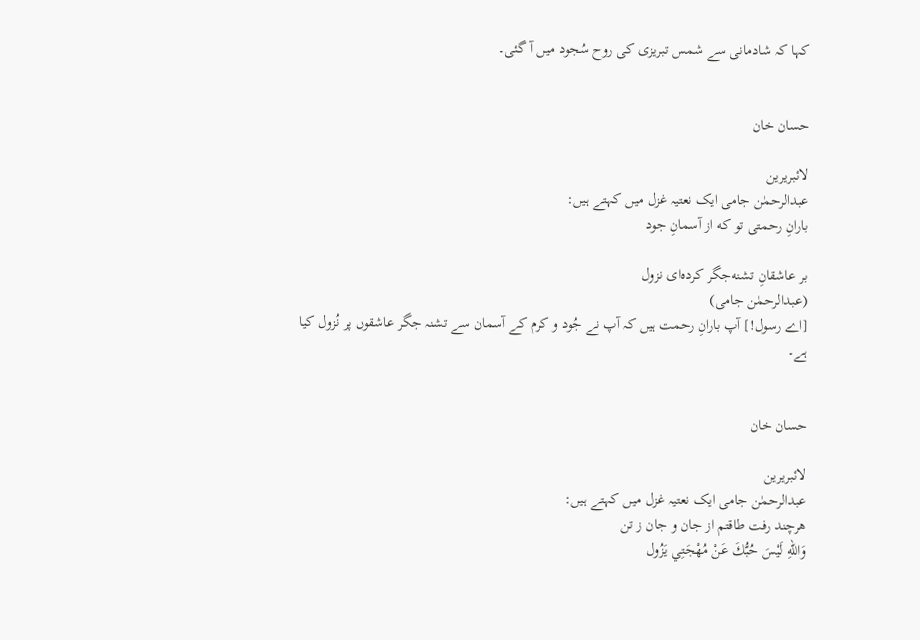کہا کہ شادمانی سے شمس تبریزی کی روح سُجود میں آ گئی۔


حسان خان

لائبریرین
عبدالرحمٰن جامی ایک نعتیہ غزل میں کہتے ہیں:
بارانِ رحمتی تو که از آسمانِ جود

بر عاشقانِ تشنه‌جگر کرده‌ای نزول
(عبدالرحمٰن جامی)
[اے رسول!] آپ بارانِ رحمت ہیں کہ آپ نے جُود و کرم کے آسمان سے تشنہ جگر عاشقوں پر نُزول کیا ہے۔


حسان خان

لائبریرین
عبدالرحمٰن جامی ایک نعتیہ غزل میں کہتے ہیں:
هرچند رفت طاقتم از جان و جان ز تن
وَاللهِ لَيْسَ حُبُّكَ عَنْ مُهْجَتِي يَزُول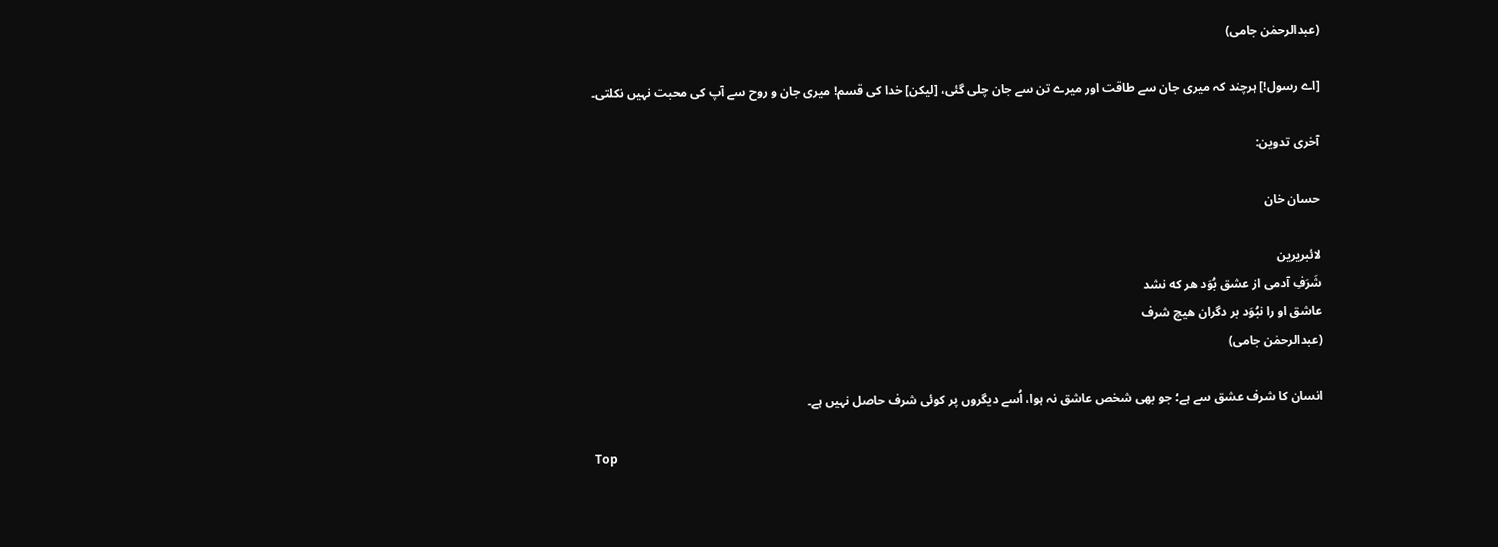(عبدالرحمٰن جامی)

[اے رسول!] ہرچند کہ میری جان سے طاقت اور میرے تن سے جان چلی گئی، [لیکن] خدا کی قسم! میری جان و روح سے آپ کی محبت نہیں نکلتی۔

آخری تدوین:

حسان خان

لائبریرین
شَرَفِ آدمی از عشق بُوَد هر که نشد
عاشق او را نبُوَد بر دگران هیچ شرف
(عبدالرحمٰن جامی)

انسان کا شرف عشق سے ہے؛ جو بھی شخص عاشق نہ ہوا، اُسے دیگروں پر کوئی شرف حاصل نہیں ہے۔

Top